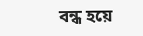বন্ধ হয়ে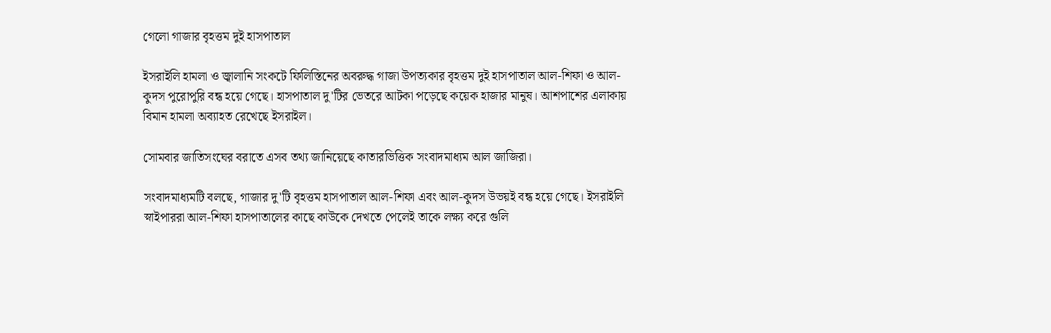গেলো গাজার বৃহত্তম দুই হাসপাতাল

ইসরাইলি হামলা ও জ্বালানি সংকটে ফিলিস্তিনের অবরুদ্ধ গাজা উপত্যকার বৃহত্তম দুই হাসপাতাল আল-শিফা ও আল-কুদস পুরোপুরি বন্ধ হয়ে গেছে। হাসপাতাল দু'টির ভেতরে আটকা পড়েছে কয়েক হাজার মানুষ। আশপাশের এলাকায় বিমান হামলা অব্যাহত রেখেছে ইসরাইল।

সোমবার জাতিসংঘের বরাতে এসব তথ্য জানিয়েছে কাতারভিত্তিক সংবাদমাধ্যম আল জাজিরা।

সংবাদমাধ্যমটি বলছে, গাজার দু'টি বৃহত্তম হাসপাতাল আল-শিফা এবং আল-কুদস উভয়ই বন্ধ হয়ে গেছে। ইসরাইলি স্নাইপাররা আল-শিফা হাসপাতালের কাছে কাউকে দেখতে পেলেই তাকে লক্ষ্য করে গুলি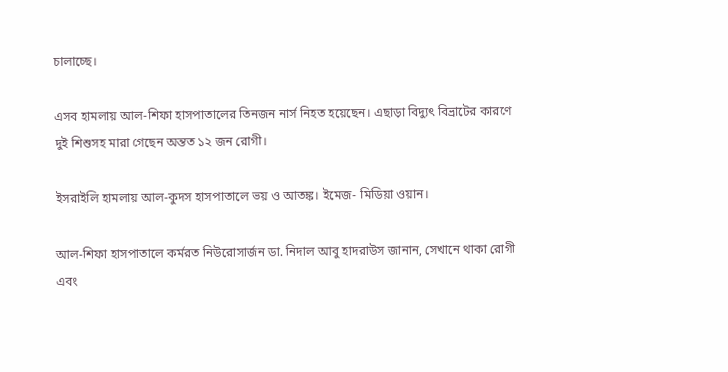চালাচ্ছে।

এসব হামলায় আল-শিফা হাসপাতালের তিনজন নার্স নিহত হয়েছেন। এছাড়া বিদ্যুৎ বিভ্রাটের কারণে দুই শিশুসহ মারা গেছেন অন্তত ১২ জন রোগী।

ইসরাইলি হামলায় আল-কুদস হাসপাতালে ভয় ও আতঙ্ক। ইমেজ- মিডিয়া ওয়ান।

আল-শিফা হাসপাতালে কর্মরত নিউরোসার্জন ডা. নিদাল আবু হাদরাউস জানান, সেখানে থাকা রোগী এবং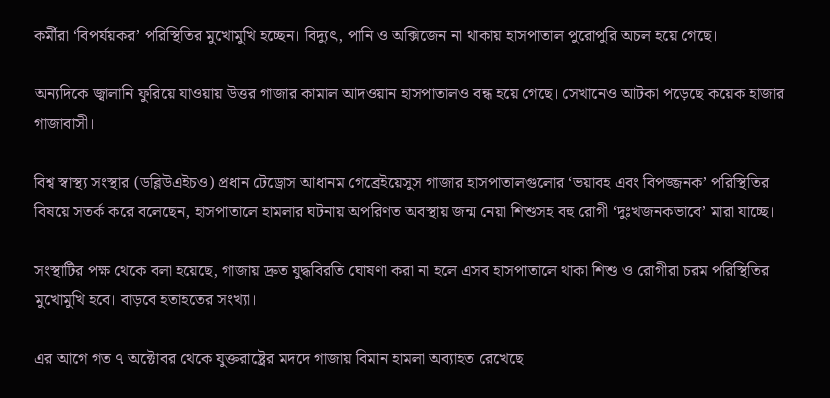কর্মীরা ‘বিপর্যয়কর’ পরিস্থিতির মুখোমুখি হচ্ছেন। বিদ্যুৎ, পানি ও অক্সিজেন না থাকায় হাসপাতাল পুরোপুরি অচল হয়ে গেছে।

অন্যদিকে জ্বালানি ফুরিয়ে যাওয়ায় উত্তর গাজার কামাল আদওয়ান হাসপাতালও বন্ধ হয়ে গেছে। সেখানেও আটকা পড়েছে কয়েক হাজার গাজাবাসী।

বিশ্ব স্বাস্থ্য সংস্থার (ডব্লিউএইচও) প্রধান টেড্রোস আধানম গেব্রেইয়েসুস গাজার হাসপাতালগুলোর ‘ভয়াবহ এবং বিপজ্জনক’ পরিস্থিতির বিষয়ে সতর্ক করে বলেছেন, হাসপাতালে হামলার ঘটনায় অপরিণত অবস্থায় জন্ম নেয়া শিশুসহ বহু রোগী ‘দুঃখজনকভাবে’ মারা যাচ্ছে।

সংস্থাটির পক্ষ থেকে বলা হয়েছে, গাজায় দ্রুত যুদ্ধবিরতি ঘোষণা করা না হলে এসব হাসপাতালে থাকা শিশু ও রোগীরা চরম পরিস্থিতির মুখোমুখি হবে। বাড়বে হতাহতের সংখ্যা।

এর আগে গত ৭ অক্টোবর থেকে যুক্তরাষ্ট্রের মদদে গাজায় বিমান হামলা অব্যাহত রেখেছে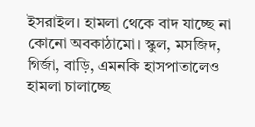ইসরাইল। হামলা থেকে বাদ যাচ্ছে না কোনো অবকাঠামো। স্কুল, মসজিদ, গির্জা, বাড়ি, এমনকি হাসপাতালেও হামলা চালাচ্ছে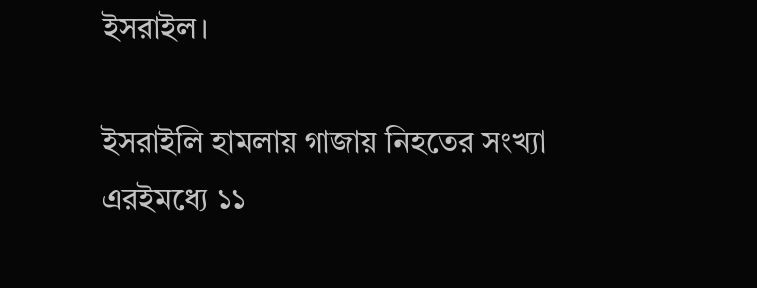ইসরাইল।

ইসরাইলি হামলায় গাজায় নিহতের সংখ্যা এরইমধ্যে ১১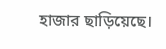হাজার ছাড়িয়েছে।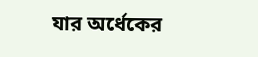যার অর্ধেকের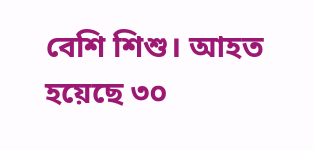বেশি শিশু। আহত হয়েছে ৩০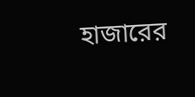হাজারের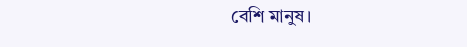বেশি মানুষ।